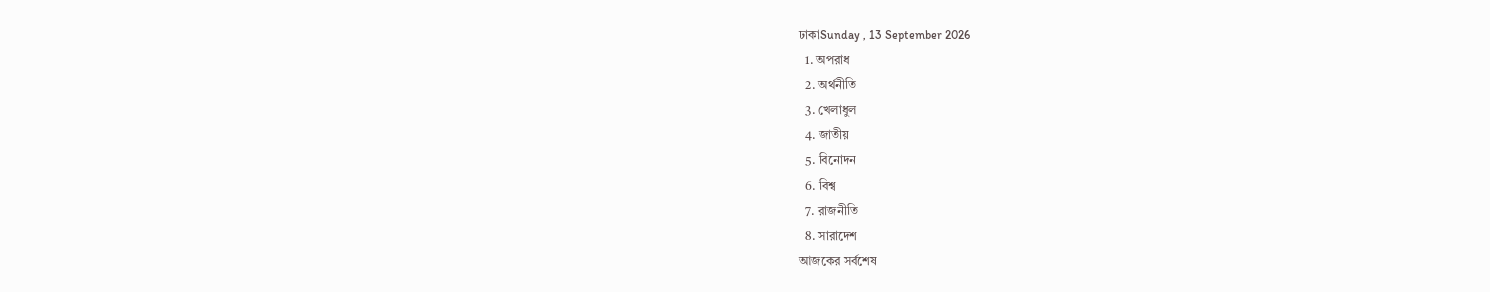ঢাকাSunday , 13 September 2026
  1. অপরাধ
  2. অর্থনীতি
  3. খেলাধুল
  4. জাতীয়
  5. বিনোদন
  6. বিশ্ব
  7. রাজনীতি
  8. সারাদেশ
আজকের সর্বশেষ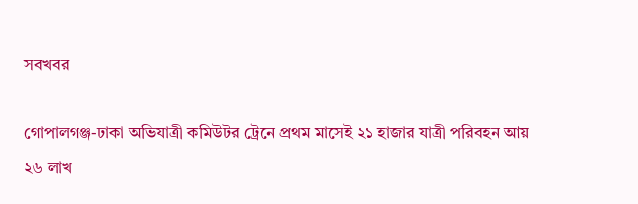সবখবর

গোপালগঞ্জ-ঢাকা অভিযাত্রী কমিউটর ট্রেনে প্রথম মাসেই ২১ হাজার যাত্রী পরিবহন আয় ২৬ লাখ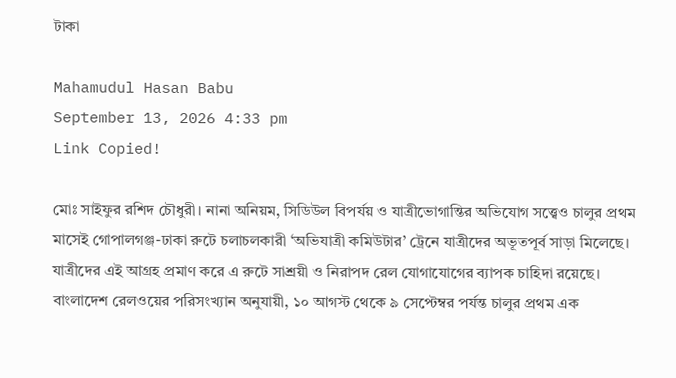টাকা

Mahamudul Hasan Babu
September 13, 2026 4:33 pm
Link Copied!

মোঃ সাইফুর রশিদ চৌধুরী। নানা অনিয়ম, সিডিউল বিপর্যয় ও যাত্রীভোগান্তির অভিযোগ সত্ত্বেও চালুর প্রথম মাসেই গোপালগঞ্জ-ঢাকা রুটে চলাচলকারী ‘অভিযাত্রী কমিউটার’ ট্রেনে যাত্রীদের অভূতপূর্ব সাড়া মিলেছে। যাত্রীদের এই আগ্রহ প্রমাণ করে এ রুটে সাশ্রয়ী ও নিরাপদ রেল যোগাযোগের ব্যাপক চাহিদা রয়েছে।
বাংলাদেশ রেলওয়ের পরিসংখ্যান অনুযায়ী, ১০ আগস্ট থেকে ৯ সেপ্টেম্বর পর্যন্ত চালুর প্রথম এক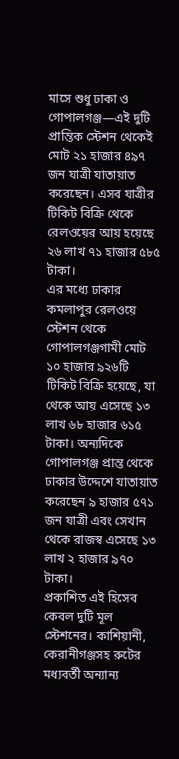মাসে শুধু ঢাকা ও গোপালগঞ্জ—এই দুটি প্রান্তিক স্টেশন থেকেই মোট ২১ হাজার ৪৯৭ জন যাত্রী যাতায়াত করেছেন। এসব যাত্রীর টিকিট বিক্রি থেকে রেলওয়ের আয় হয়েছে ২৬ লাখ ৭১ হাজার ৫৮৫ টাকা।
এর মধ্যে ঢাকার কমলাপুর রেলওয়ে স্টেশন থেকে গোপালগঞ্জগামী মোট ১০ হাজার ৯২৬টি টিকিট বিক্রি হয়েছে, যা থেকে আয় এসেছে ১৩ লাখ ৬৮ হাজার ৬১৫ টাকা। অন্যদিকে গোপালগঞ্জ প্রান্ত থেকে ঢাকার উদ্দেশে যাতায়াত করেছেন ৯ হাজার ৫৭১ জন যাত্রী এবং সেখান থেকে রাজস্ব এসেছে ১৩ লাখ ২ হাজার ৯৭০ টাকা।
প্রকাশিত এই হিসেব কেবল দুটি মূল স্টেশনের। কাশিয়ানী, কেরানীগঞ্জসহ রুটের মধ্যবর্তী অন্যান্য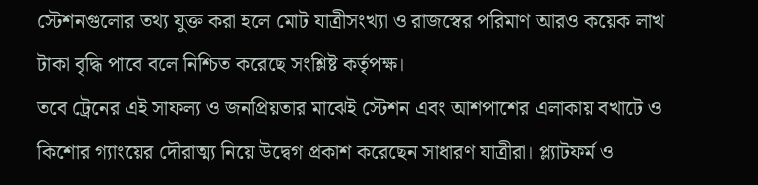স্টেশনগুলোর তথ্য যুক্ত করা হলে মোট যাত্রীসংখ্যা ও রাজস্বের পরিমাণ আরও কয়েক লাখ টাকা বৃদ্ধি পাবে বলে নিশ্চিত করেছে সংশ্লিষ্ট কর্তৃপক্ষ।
তবে ট্রেনের এই সাফল্য ও জনপ্রিয়তার মাঝেই স্টেশন এবং আশপাশের এলাকায় বখাটে ও কিশোর গ্যাংয়ের দৌরাত্ম্য নিয়ে উদ্বেগ প্রকাশ করেছেন সাধারণ যাত্রীরা। প্ল্যাটফর্ম ও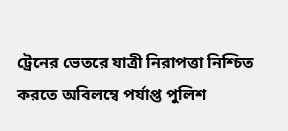ট্রেনের ভেতরে যাত্রী নিরাপত্তা নিশ্চিত করতে অবিলম্বে পর্যাপ্ত পুলিশ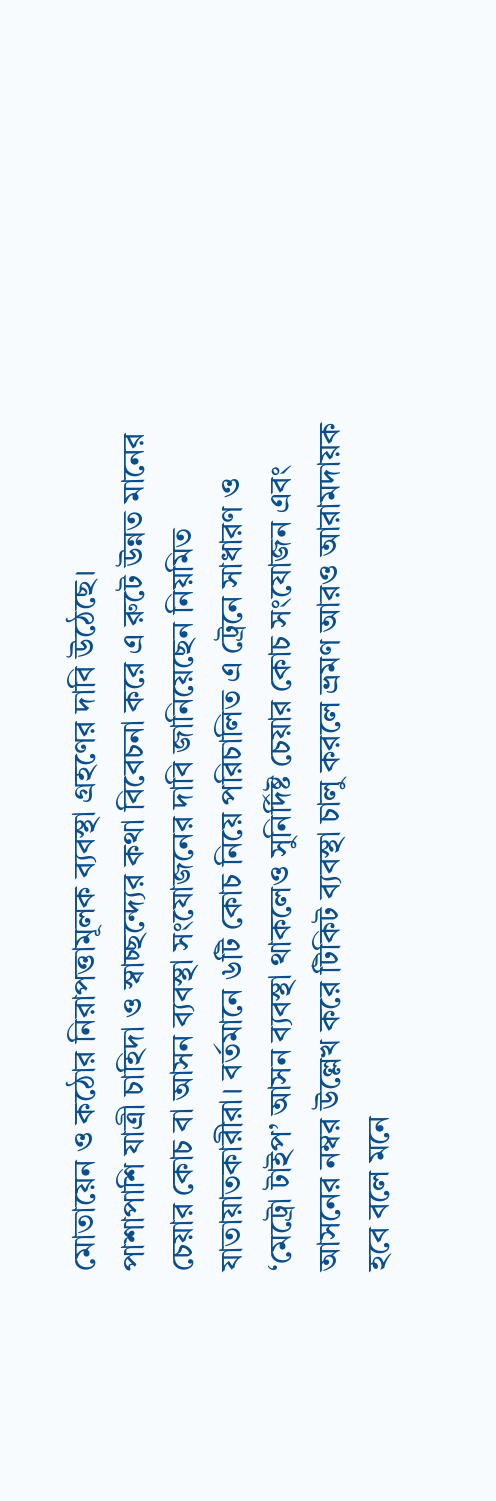মোতায়েন ও কঠোর নিরাপত্তামূলক ব্যবস্থা গ্রহণের দাবি উঠেছে।
পাশাপাশি যাত্রী চাহিদা ও স্বাচ্ছন্দ্যের কথা বিবেচনা করে এ রুটে উন্নত মানের চেয়ার কোচ বা আসন ব্যবস্থা সংযোজনের দাবি জানিয়েছেন নিয়মিত যাতায়াতকারীরা। বর্তমানে ৬টি কোচ নিয়ে পরিচালিত এ ট্রেনে সাধারণ ও ‘মেট্রো টাইপ’ আসন ব্যবস্থা থাকলেও সুনির্দিষ্ট চেয়ার কোচ সংযোজন এবং আসনের নম্বর উল্লেখ করে টিকিট ব্যবস্থা চালু করলে ভ্রমণ আরও আরামদায়ক হবে বলে মনে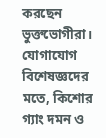করছেন ভুক্তভোগীরা।
যোগাযোগ বিশেষজ্ঞদের মতে, কিশোর গ্যাং দমন ও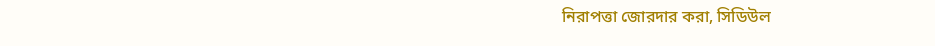নিরাপত্তা জোরদার করা, সিডিউল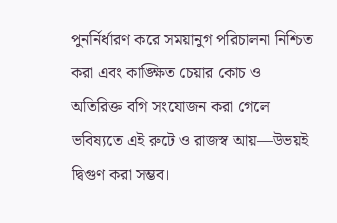পুনর্নির্ধারণ করে সময়ানুগ পরিচালনা নিশ্চিত করা এবং কাঙ্ক্ষিত চেয়ার কোচ ও অতিরিক্ত বগি সংযোজন করা গেলে ভবিষ্যতে এই রুটে ও রাজস্ব আয়—উভয়ই দ্বিগুণ করা সম্ভব।